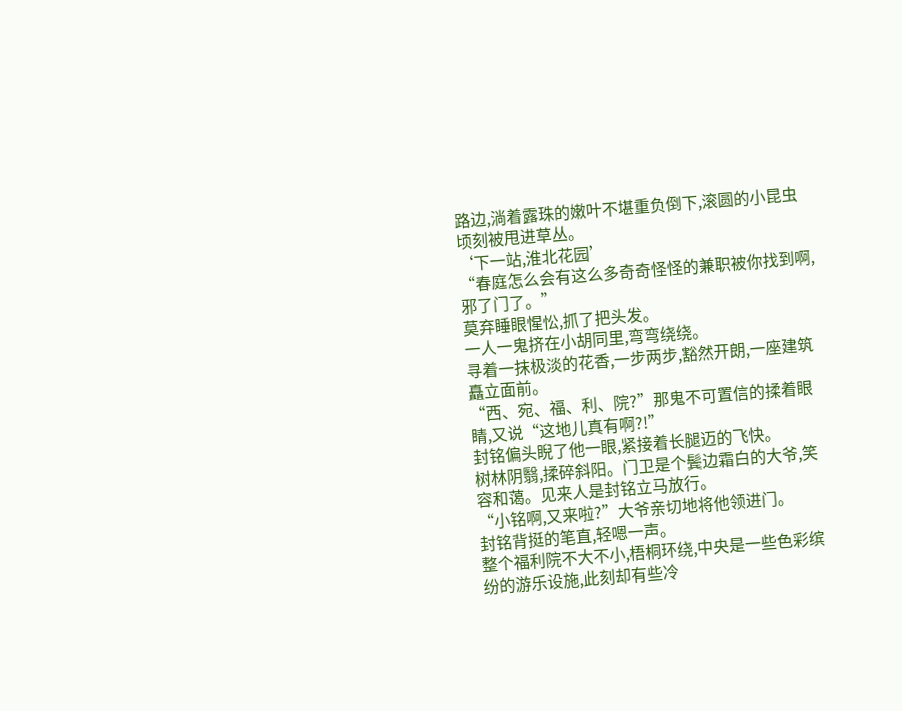路边,淌着露珠的嫩叶不堪重负倒下,滚圆的小昆虫顷刻被甩进草丛。
‘下一站,淮北花园’
“春庭怎么会有这么多奇奇怪怪的兼职被你找到啊,邪了门了。”
莫弃睡眼惺忪,抓了把头发。
一人一鬼挤在小胡同里,弯弯绕绕。
寻着一抹极淡的花香,一步两步,豁然开朗,一座建筑矗立面前。
“西、宛、福、利、院?”那鬼不可置信的揉着眼睛,又说“这地儿真有啊?!”
封铭偏头睨了他一眼,紧接着长腿迈的飞快。
树林阴翳,揉碎斜阳。门卫是个鬓边霜白的大爷,笑容和蔼。见来人是封铭立马放行。
“小铭啊,又来啦?”大爷亲切地将他领进门。
封铭背挺的笔直,轻嗯一声。
整个福利院不大不小,梧桐环绕,中央是一些色彩缤纷的游乐设施,此刻却有些冷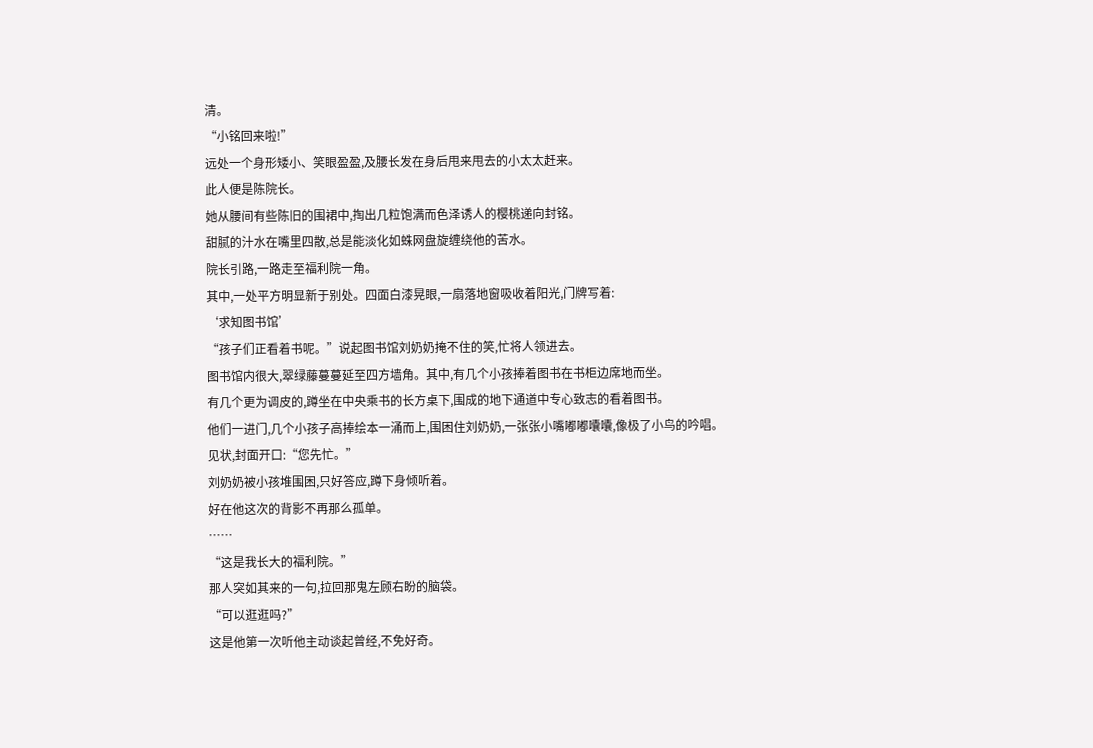清。
“小铭回来啦!”
远处一个身形矮小、笑眼盈盈,及腰长发在身后甩来甩去的小太太赶来。
此人便是陈院长。
她从腰间有些陈旧的围裙中,掏出几粒饱满而色泽诱人的樱桃递向封铭。
甜腻的汁水在嘴里四散,总是能淡化如蛛网盘旋缠绕他的苦水。
院长引路,一路走至福利院一角。
其中,一处平方明显新于别处。四面白漆晃眼,一扇落地窗吸收着阳光,门牌写着:
‘求知图书馆’
“孩子们正看着书呢。”说起图书馆刘奶奶掩不住的笑,忙将人领进去。
图书馆内很大,翠绿藤蔓蔓延至四方墙角。其中,有几个小孩捧着图书在书柜边席地而坐。
有几个更为调皮的,蹲坐在中央乘书的长方桌下,围成的地下通道中专心致志的看着图书。
他们一进门,几个小孩子高捧绘本一涌而上,围困住刘奶奶,一张张小嘴嘟嘟囔囔,像极了小鸟的吟唱。
见状,封面开口:“您先忙。”
刘奶奶被小孩堆围困,只好答应,蹲下身倾听着。
好在他这次的背影不再那么孤单。
……
“这是我长大的福利院。”
那人突如其来的一句,拉回那鬼左顾右盼的脑袋。
“可以逛逛吗?”
这是他第一次听他主动谈起曾经,不免好奇。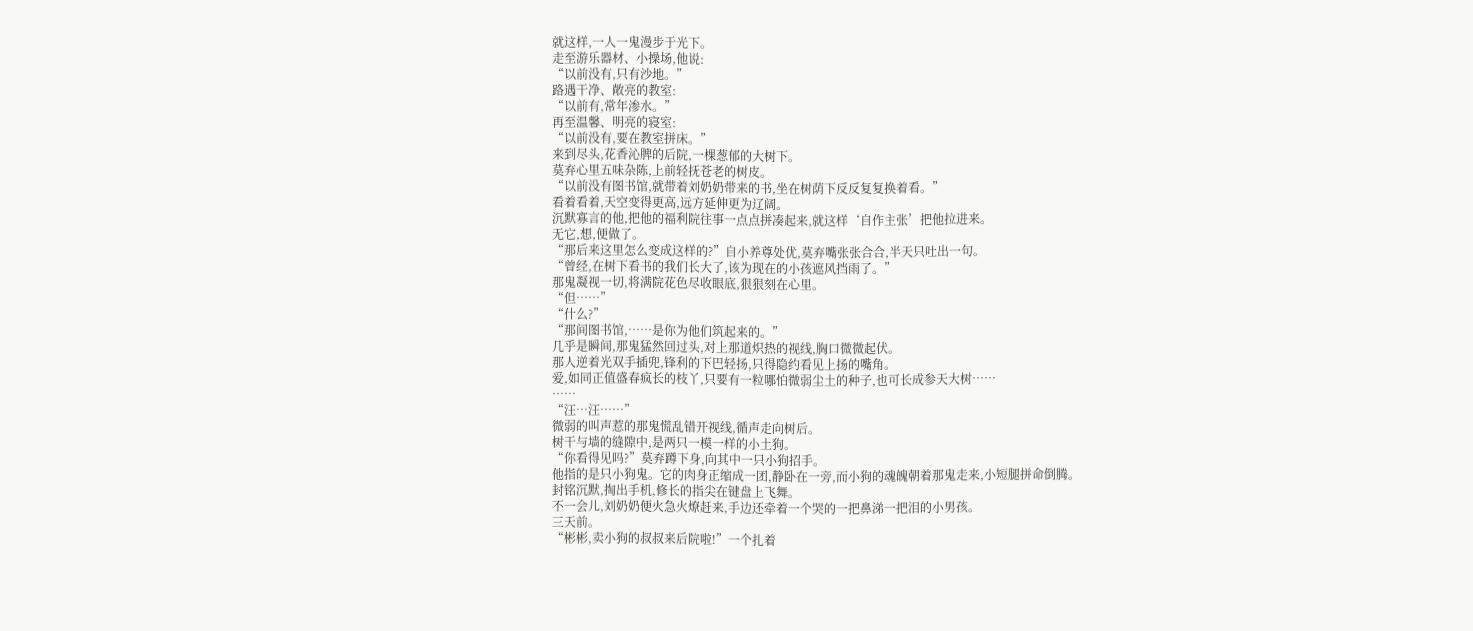就这样,一人一鬼漫步于光下。
走至游乐器材、小操场,他说:
“以前没有,只有沙地。”
路遇干净、敞亮的教室:
“以前有,常年渗水。”
再至温馨、明亮的寝室:
“以前没有,要在教室拼床。”
来到尽头,花香沁脾的后院,一棵葱郁的大树下。
莫弃心里五味杂陈,上前轻抚苍老的树皮。
“以前没有图书馆,就带着刘奶奶带来的书,坐在树荫下反反复复换着看。”
看着看着,天空变得更高,远方延伸更为辽阔。
沉默寡言的他,把他的福利院往事一点点拼凑起来,就这样‘自作主张’把他拉进来。
无它,想,便做了。
“那后来这里怎么变成这样的?”自小养尊处优,莫弃嘴张张合合,半天只吐出一句。
“曾经,在树下看书的我们长大了,该为现在的小孩遮风挡雨了。”
那鬼凝视一切,将满院花色尽收眼底,狠狠刻在心里。
“但……”
“什么?”
“那间图书馆,……是你为他们筑起来的。”
几乎是瞬间,那鬼猛然回过头,对上那道炽热的视线,胸口微微起伏。
那人逆着光双手插兜,锋利的下巴轻扬,只得隐约看见上扬的嘴角。
爱,如同正值盛春疯长的枝丫,只要有一粒哪怕微弱尘土的种子,也可长成参天大树……
……
“汪…汪……”
微弱的叫声惹的那鬼慌乱错开视线,循声走向树后。
树干与墙的缝隙中,是两只一模一样的小土狗。
“你看得见吗?”莫弃蹲下身,向其中一只小狗招手。
他指的是只小狗鬼。它的肉身正缩成一团,静卧在一旁,而小狗的魂魄朝着那鬼走来,小短腿拼命倒腾。
封铭沉默,掏出手机,修长的指尖在键盘上飞舞。
不一会儿,刘奶奶便火急火燎赶来,手边还牵着一个哭的一把鼻涕一把泪的小男孩。
三天前。
“彬彬,卖小狗的叔叔来后院啦!”一个扎着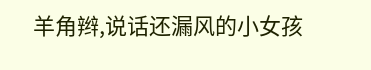羊角辫,说话还漏风的小女孩